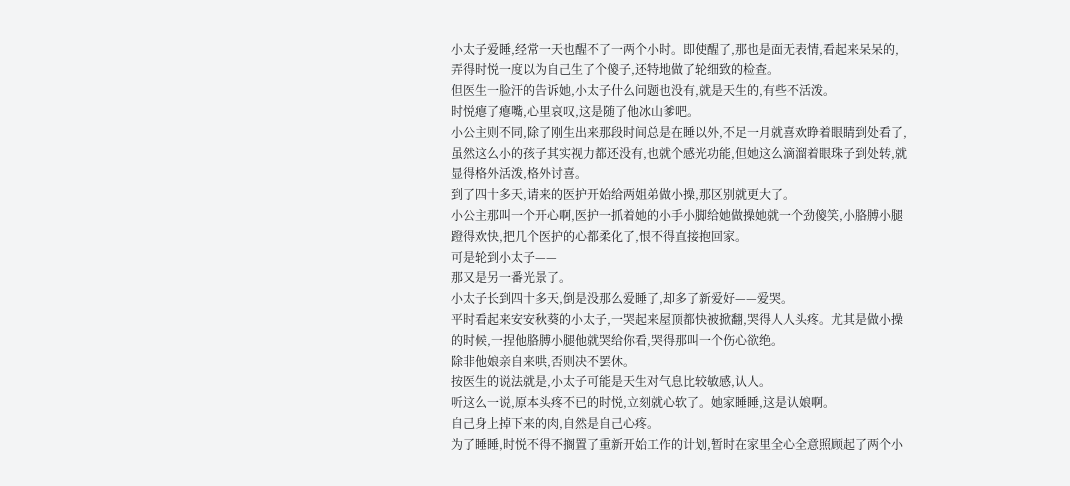小太子爱睡,经常一天也醒不了一两个小时。即使醒了,那也是面无表情,看起来呆呆的,弄得时悦一度以为自己生了个傻子,还特地做了轮细致的检查。
但医生一脸汗的告诉她,小太子什么问题也没有,就是天生的,有些不活泼。
时悦瘪了瘪嘴,心里哀叹,这是随了他冰山爹吧。
小公主则不同,除了刚生出来那段时间总是在睡以外,不足一月就喜欢睁着眼睛到处看了,虽然这么小的孩子其实视力都还没有,也就个感光功能,但她这么滴溜着眼珠子到处转,就显得格外活泼,格外讨喜。
到了四十多天,请来的医护开始给两姐弟做小操,那区别就更大了。
小公主那叫一个开心啊,医护一抓着她的小手小脚给她做操她就一个劲傻笑,小胳膊小腿蹬得欢快,把几个医护的心都柔化了,恨不得直接抱回家。
可是轮到小太子——
那又是另一番光景了。
小太子长到四十多天,倒是没那么爱睡了,却多了新爱好——爱哭。
平时看起来安安秋葵的小太子,一哭起来屋顶都快被掀翻,哭得人人头疼。尤其是做小操的时候,一捏他胳膊小腿他就哭给你看,哭得那叫一个伤心欲绝。
除非他娘亲自来哄,否则决不罢休。
按医生的说法就是,小太子可能是天生对气息比较敏感,认人。
听这么一说,原本头疼不已的时悦,立刻就心软了。她家睡睡,这是认娘啊。
自己身上掉下来的肉,自然是自己心疼。
为了睡睡,时悦不得不搁置了重新开始工作的计划,暂时在家里全心全意照顾起了两个小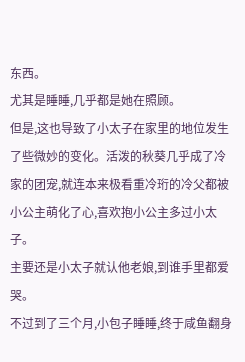东西。
尤其是睡睡,几乎都是她在照顾。
但是,这也导致了小太子在家里的地位发生了些微妙的变化。活泼的秋葵几乎成了冷家的团宠,就连本来极看重冷珩的冷父都被小公主萌化了心,喜欢抱小公主多过小太子。
主要还是小太子就认他老娘,到谁手里都爱哭。
不过到了三个月,小包子睡睡,终于咸鱼翻身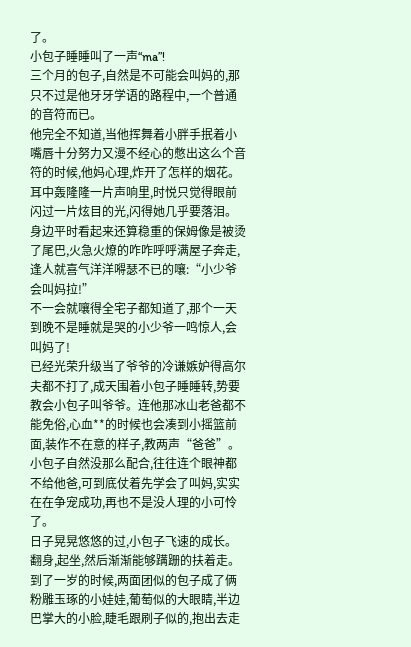了。
小包子睡睡叫了一声“ma”!
三个月的包子,自然是不可能会叫妈的,那只不过是他牙牙学语的路程中,一个普通的音符而已。
他完全不知道,当他挥舞着小胖手抿着小嘴唇十分努力又漫不经心的憋出这么个音符的时候,他妈心理,炸开了怎样的烟花。
耳中轰隆隆一片声响里,时悦只觉得眼前闪过一片炫目的光,闪得她几乎要落泪。
身边平时看起来还算稳重的保姆像是被烫了尾巴,火急火燎的咋咋呼呼满屋子奔走,逢人就喜气洋洋嘚瑟不已的嚷:“小少爷会叫妈拉!”
不一会就嚷得全宅子都知道了,那个一天到晚不是睡就是哭的小少爷一鸣惊人,会叫妈了!
已经光荣升级当了爷爷的冷谦嫉妒得高尔夫都不打了,成天围着小包子睡睡转,势要教会小包子叫爷爷。连他那冰山老爸都不能免俗,心血**的时候也会凑到小摇篮前面,装作不在意的样子,教两声“爸爸”。
小包子自然没那么配合,往往连个眼神都不给他爸,可到底仗着先学会了叫妈,实实在在争宠成功,再也不是没人理的小可怜了。
日子晃晃悠悠的过,小包子飞速的成长。翻身,起坐,然后渐渐能够蹒跚的扶着走。到了一岁的时候,两面团似的包子成了俩粉雕玉琢的小娃娃,葡萄似的大眼睛,半边巴掌大的小脸,睫毛跟刷子似的,抱出去走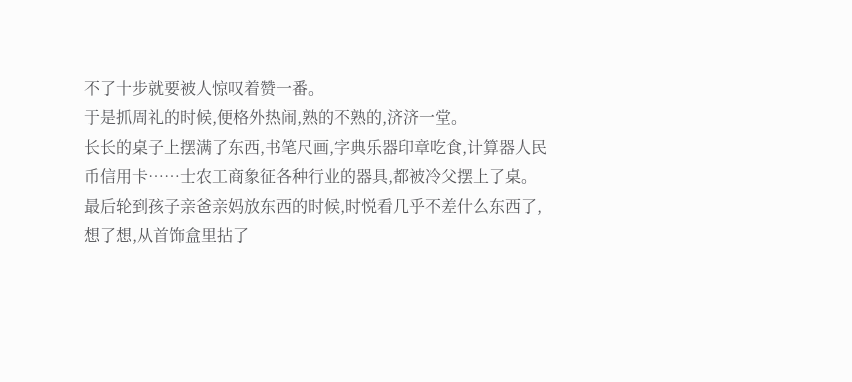不了十步就要被人惊叹着赞一番。
于是抓周礼的时候,便格外热闹,熟的不熟的,济济一堂。
长长的桌子上摆满了东西,书笔尺画,字典乐器印章吃食,计算器人民币信用卡……士农工商象征各种行业的器具,都被冷父摆上了桌。
最后轮到孩子亲爸亲妈放东西的时候,时悦看几乎不差什么东西了,想了想,从首饰盒里拈了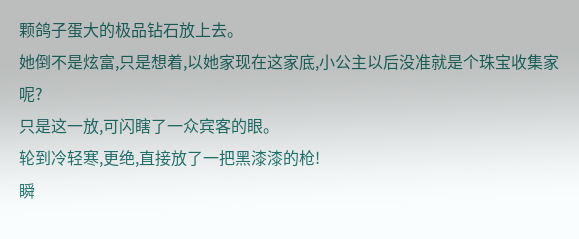颗鸽子蛋大的极品钻石放上去。
她倒不是炫富,只是想着,以她家现在这家底,小公主以后没准就是个珠宝收集家呢?
只是这一放,可闪瞎了一众宾客的眼。
轮到冷轻寒,更绝,直接放了一把黑漆漆的枪!
瞬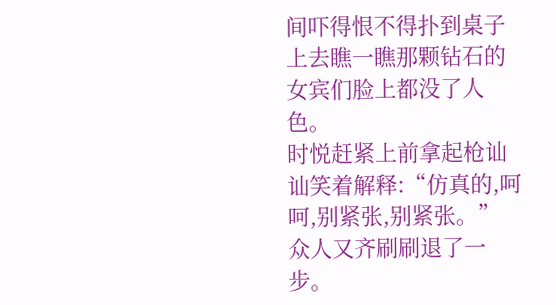间吓得恨不得扑到桌子上去瞧一瞧那颗钻石的女宾们脸上都没了人色。
时悦赶紧上前拿起枪讪讪笑着解释:“仿真的,呵呵,别紧张,别紧张。”
众人又齐刷刷退了一步。